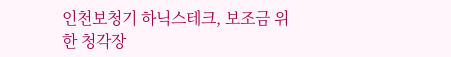인천보청기 하닉스테크, 보조금 위한 청각장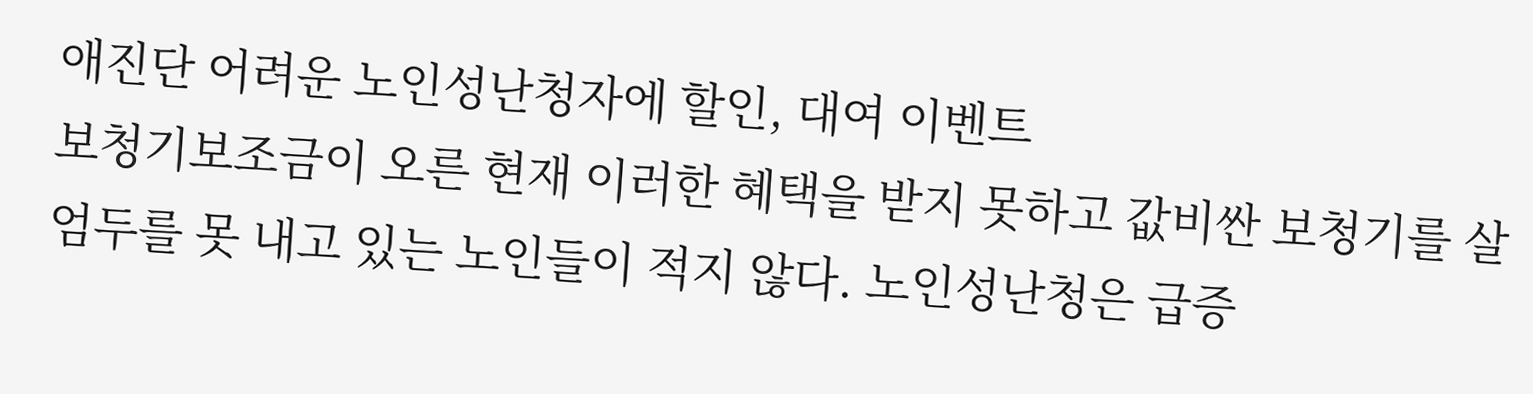애진단 어려운 노인성난청자에 할인, 대여 이벤트
보청기보조금이 오른 현재 이러한 혜택을 받지 못하고 값비싼 보청기를 살 엄두를 못 내고 있는 노인들이 적지 않다. 노인성난청은 급증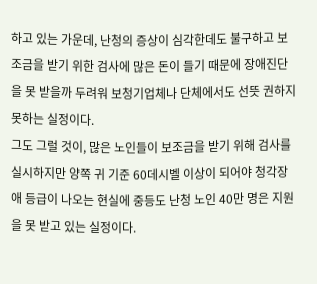하고 있는 가운데, 난청의 증상이 심각한데도 불구하고 보조금을 받기 위한 검사에 많은 돈이 들기 때문에 장애진단을 못 받을까 두려워 보청기업체나 단체에서도 선뜻 권하지 못하는 실정이다.
그도 그럴 것이, 많은 노인들이 보조금을 받기 위해 검사를 실시하지만 양쪽 귀 기준 60데시벨 이상이 되어야 청각장애 등급이 나오는 현실에 중등도 난청 노인 40만 명은 지원을 못 받고 있는 실정이다.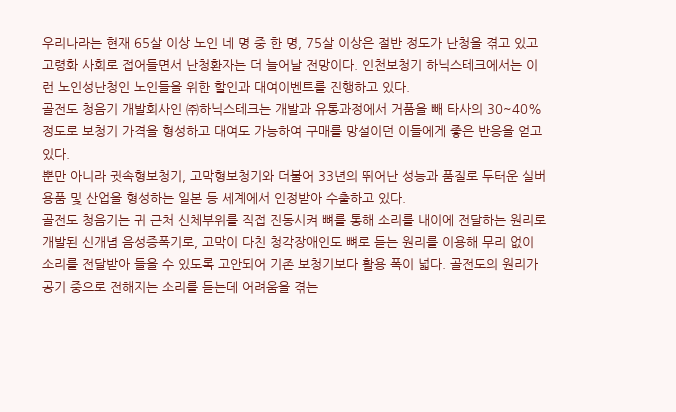우리나라는 현재 65살 이상 노인 네 명 중 한 명, 75살 이상은 절반 정도가 난청을 겪고 있고 고령화 사회로 접어들면서 난청환자는 더 늘어날 전망이다. 인천보청기 하닉스테크에서는 이런 노인성난청인 노인들을 위한 할인과 대여이벤트를 진행하고 있다.
골전도 청음기 개발회사인 ㈜하닉스테크는 개발과 유통과정에서 거품을 빼 타사의 30~40% 정도로 보청기 가격을 형성하고 대여도 가능하여 구매를 망설이던 이들에게 좋은 반응을 얻고 있다.
뿐만 아니라 귓속형보청기, 고막형보청기와 더불어 33년의 뛰어난 성능과 품질로 두터운 실버용품 및 산업을 형성하는 일본 등 세계에서 인정받아 수출하고 있다.
골전도 청음기는 귀 근처 신체부위를 직접 진동시켜 뼈를 통해 소리를 내이에 전달하는 원리로 개발된 신개념 음성증폭기로, 고막이 다친 청각장애인도 뼈로 듣는 원리를 이용해 무리 없이 소리를 전달받아 들을 수 있도록 고안되어 기존 보청기보다 활용 폭이 넓다. 골전도의 원리가 공기 중으로 전해지는 소리를 듣는데 어려움을 겪는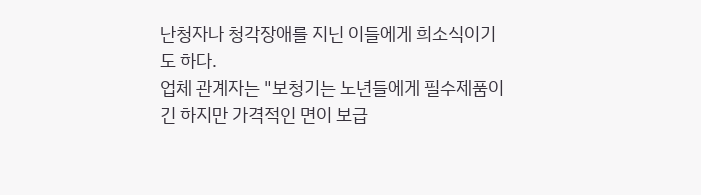난청자나 청각장애를 지닌 이들에게 희소식이기도 하다.
업체 관계자는 "보청기는 노년들에게 필수제품이긴 하지만 가격적인 면이 보급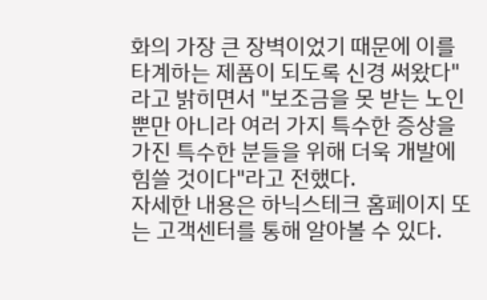화의 가장 큰 장벽이었기 때문에 이를 타계하는 제품이 되도록 신경 써왔다"라고 밝히면서 "보조금을 못 받는 노인뿐만 아니라 여러 가지 특수한 증상을 가진 특수한 분들을 위해 더욱 개발에 힘쓸 것이다"라고 전했다.
자세한 내용은 하닉스테크 홈페이지 또는 고객센터를 통해 알아볼 수 있다.